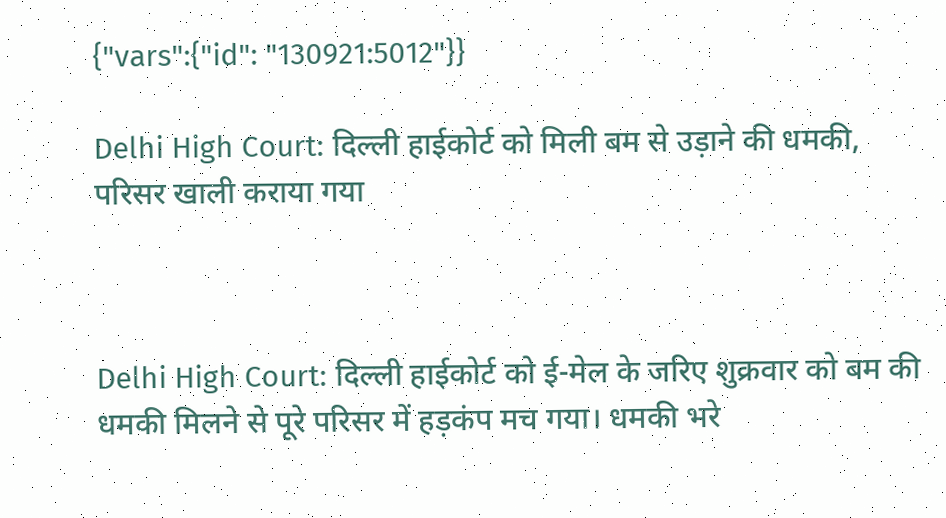{"vars":{"id": "130921:5012"}}

Delhi High Court: दिल्ली हाईकोर्ट को मिली बम से उड़ाने की धमकी, परिसर खाली कराया गया



Delhi High Court: दिल्ली हाईकोर्ट को ई-मेल के जरिए शुक्रवार को बम की धमकी मिलने से पूरे परिसर में हड़कंप मच गया। धमकी भरे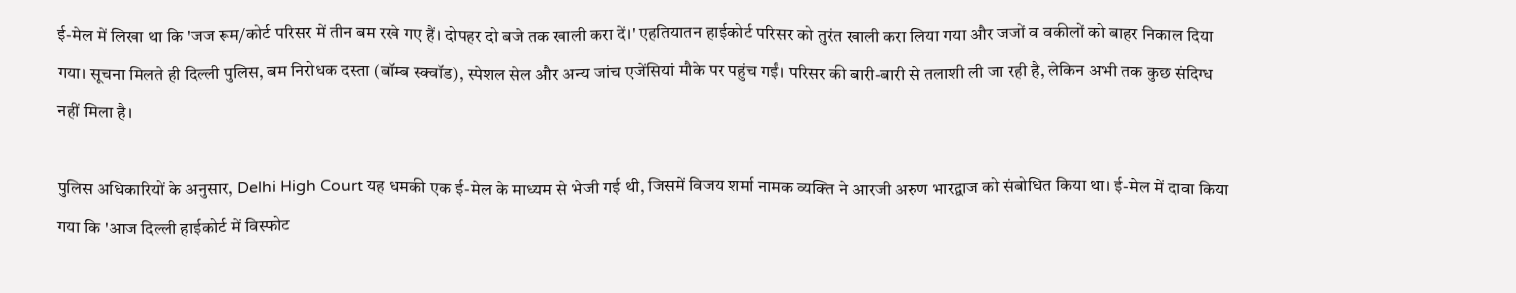ई-मेल में लिखा था कि 'जज रूम/कोर्ट परिसर में तीन बम रखे गए हैं। दोपहर दो बजे तक खाली करा दें।' एहतियातन हाईकोर्ट परिसर को तुरंत खाली करा लिया गया और जजों व वकीलों को बाहर निकाल दिया गया। सूचना मिलते ही दिल्ली पुलिस, बम निरोधक दस्ता (बॉम्ब स्क्वॉड), स्पेशल सेल और अन्य जांच एजेंसियां मौके पर पहुंच गईं। परिसर की बारी-बारी से तलाशी ली जा रही है, लेकिन अभी तक कुछ संदिग्ध नहीं मिला है।

पुलिस अधिकारियों के अनुसार, Delhi High Court यह धमकी एक ई-मेल के माध्यम से भेजी गई थी, जिसमें विजय शर्मा नामक व्यक्ति ने आरजी अरुण भारद्वाज को संबोधित किया था। ई-मेल में दावा किया गया कि 'आज दिल्ली हाईकोर्ट में विस्फोट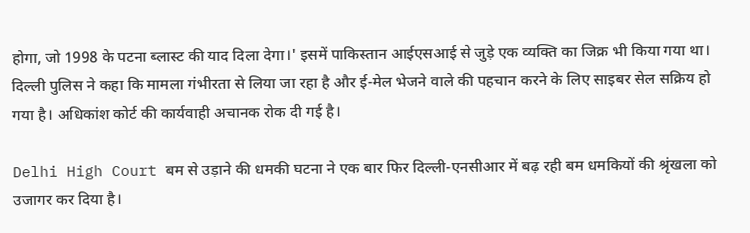होगा, जो 1998 के पटना ब्लास्ट की याद दिला देगा।' इसमें पाकिस्तान आईएसआई से जुड़े एक व्यक्ति का जिक्र भी किया गया था। दिल्ली पुलिस ने कहा कि मामला गंभीरता से लिया जा रहा है और ई-मेल भेजने वाले की पहचान करने के लिए साइबर सेल सक्रिय हो गया है। अधिकांश कोर्ट की कार्यवाही अचानक रोक दी गई है।

Delhi High Court बम से उड़ाने की धमकी घटना ने एक बार फिर दिल्ली-एनसीआर में बढ़ रही बम धमकियों की श्रृंखला को उजागर कर दिया है।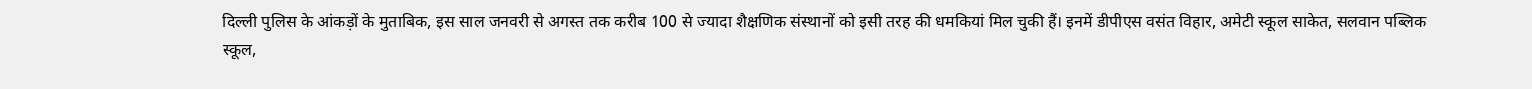दिल्ली पुलिस के आंकड़ों के मुताबिक, इस साल जनवरी से अगस्त तक करीब 100 से ज्यादा शैक्षणिक संस्थानों को इसी तरह की धमकियां मिल चुकी हैं। इनमें डीपीएस वसंत विहार, अमेटी स्कूल साकेत, सलवान पब्लिक स्कूल,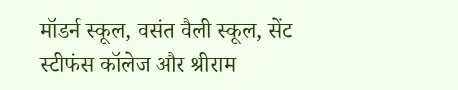मॉडर्न स्कूल, वसंत वैली स्कूल, सेंट स्टीफंस कॉलेज और श्रीराम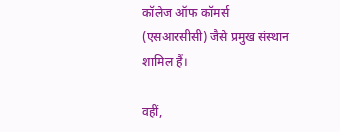कॉलेज ऑफ कॉमर्स (एसआरसीसी) जैसे प्रमुख संस्थान शामिल हैं।

वहीं,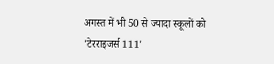अगस्त में भी 50 से ज्यादा स्कूलों को 'टेरराइजर्स 111'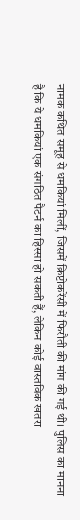नामक कथित समूह से धमकियां मिलीं, जिसमें क्रिप्टोकरेंसी में फिरौती की मांग की गई थी। पुलिस का मानना है कि ये धमकियां एक संगठित पैटर्न का हिस्सा हो सकती हैं, लेकिन कोई वास्तविक खतरा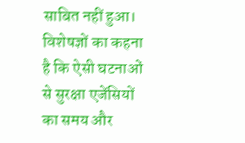साबित नहीं हुआ। विशेषज्ञों का कहना है कि ऐसी घटनाओं से सुरक्षा एजेंसियों का समय और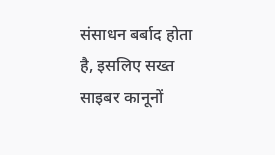संसाधन बर्बाद होता है, इसलिए सख्त साइबर कानूनों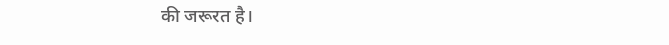की जरूरत है।